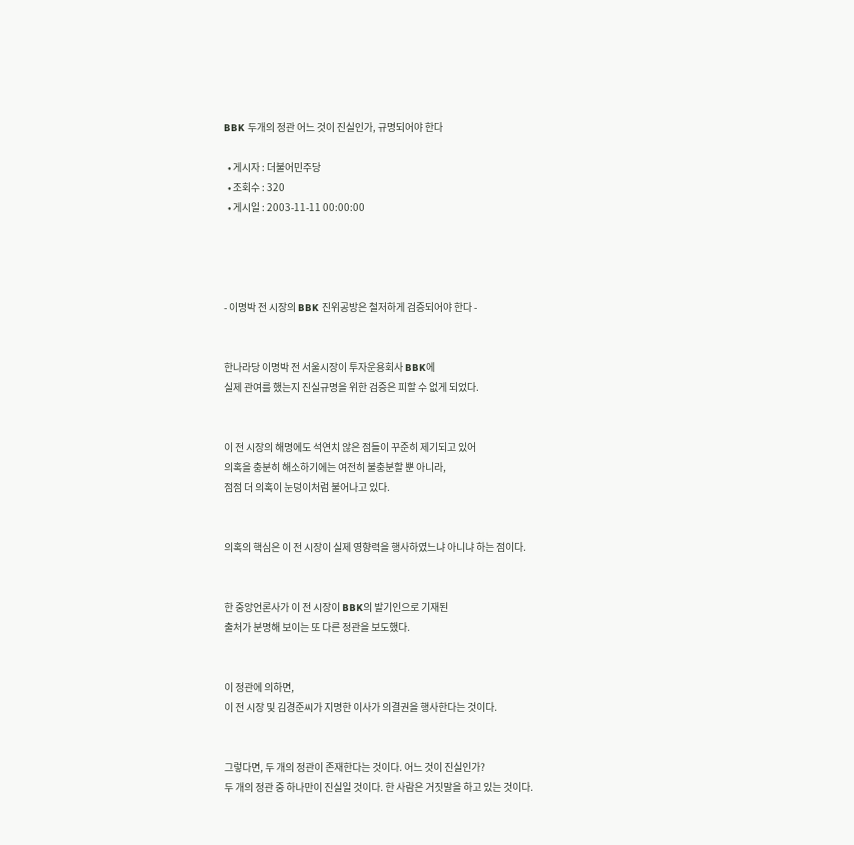BBK 두개의 정관 어느 것이 진실인가, 규명되어야 한다

  • 게시자 : 더불어민주당
  • 조회수 : 320
  • 게시일 : 2003-11-11 00:00:00




- 이명박 전 시장의 BBK 진위공방은 철저하게 검증되어야 한다 -


한나라당 이명박 전 서울시장이 투자운용회사 BBK에
실제 관여를 했는지 진실규명을 위한 검증은 피할 수 없게 되었다.


이 전 시장의 해명에도 석연치 않은 점들이 꾸준히 제기되고 있어
의혹을 충분히 해소하기에는 여전히 불충분할 뿐 아니라,
점점 더 의혹이 눈덩이처럼 불어나고 있다.


의혹의 핵심은 이 전 시장이 실제 영향력을 행사하였느냐 아니냐 하는 점이다.


한 중앙언론사가 이 전 시장이 BBK의 발기인으로 기재된
출처가 분명해 보이는 또 다른 정관을 보도했다.


이 정관에 의하면,
이 전 시장 및 김경준씨가 지명한 이사가 의결권을 행사한다는 것이다.


그렇다면, 두 개의 정관이 존재한다는 것이다. 어느 것이 진실인가?
두 개의 정관 중 하나만이 진실일 것이다. 한 사람은 거짓말을 하고 있는 것이다.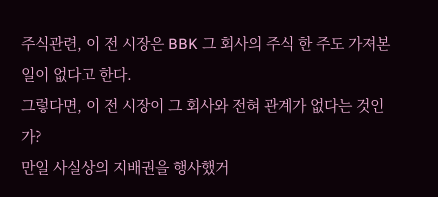주식관련, 이 전 시장은 BBK 그 회사의 주식 한 주도 가져본 일이 없다고 한다.
그렇다면, 이 전 시장이 그 회사와 전혀 관계가 없다는 것인가?
만일 사실상의 지배권을 행사했거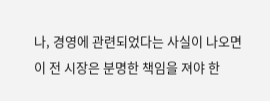나, 경영에 관련되었다는 사실이 나오면
이 전 시장은 분명한 책임을 져야 한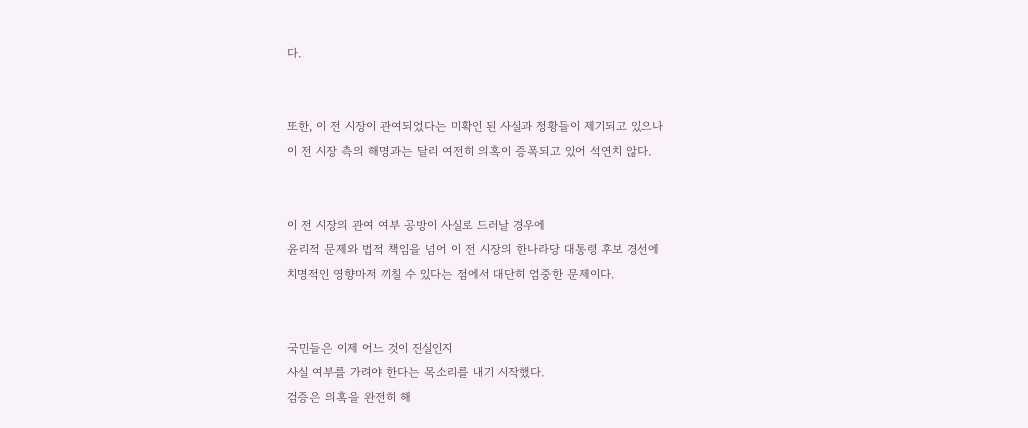다.


또한, 이 전 시장이 관여되었다는 미확인 된 사실과 정황들이 제기되고 있으나
이 전 시장 측의 해명과는 달리 여전히 의혹이 증폭되고 있어 석연치 않다.


이 전 시장의 관여 여부 공방이 사실로 드러날 경우에
윤리적 문제와 법적 책임을 넘어 이 전 시장의 한나라당 대통령 후보 경선에
치명적인 영향마저 끼칠 수 있다는 점에서 대단히 엄중한 문제이다.


국민들은 이제 어느 것이 진실인지
사실 여부를 가려야 한다는 목소리를 내기 시작했다.
검증은 의혹을 완전히 해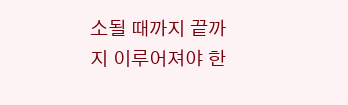소될 때까지 끝까지 이루어져야 한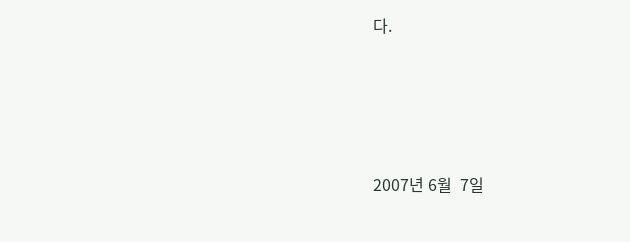다.






2007년 6월  7일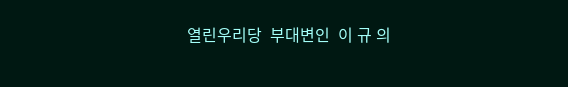열린우리당  부대변인  이 규 의